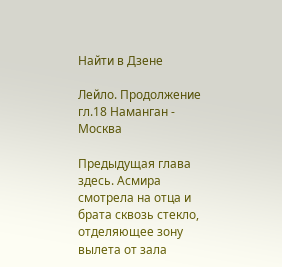Найти в Дзене

Лейло. Продолжение гл.18 Наманган - Москва

Предыдущая глава здесь. Асмира смотрела на отца и брата сквозь стекло, отделяющее зону вылета от зала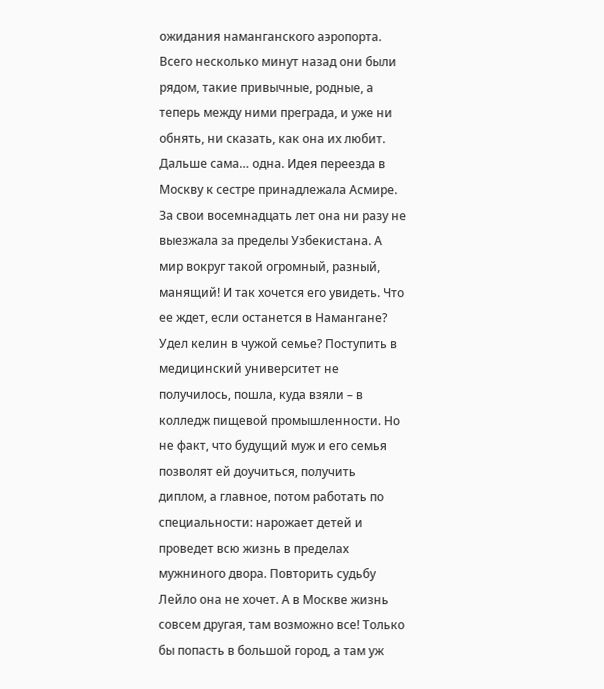ожидания наманганского аэропорта. Всего несколько минут назад они были рядом, такие привычные, родные, а теперь между ними преграда, и уже ни обнять, ни сказать, как она их любит. Дальше сама… одна. Идея переезда в Москву к сестре принадлежала Асмире. За свои восемнадцать лет она ни разу не выезжала за пределы Узбекистана. А мир вокруг такой огромный, разный, манящий! И так хочется его увидеть. Что ее ждет, если останется в Намангане? Удел келин в чужой семье? Поступить в медицинский университет не получилось, пошла, куда взяли – в колледж пищевой промышленности. Но не факт, что будущий муж и его семья позволят ей доучиться, получить диплом, а главное, потом работать по специальности: нарожает детей и проведет всю жизнь в пределах мужниного двора. Повторить судьбу Лейло она не хочет. А в Москве жизнь совсем другая, там возможно все! Только бы попасть в большой город, а там уж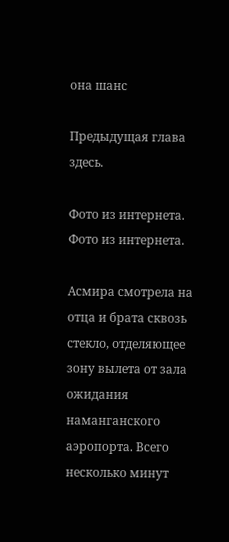она шанс

Предыдущая глава здесь.

Фото из интернета.
Фото из интернета.

Асмира смотрела на отца и брата сквозь стекло, отделяющее зону вылета от зала ожидания наманганского аэропорта. Всего несколько минут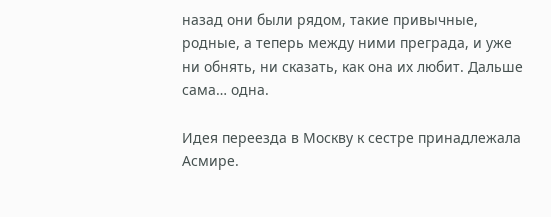назад они были рядом, такие привычные, родные, а теперь между ними преграда, и уже ни обнять, ни сказать, как она их любит. Дальше сама… одна.

Идея переезда в Москву к сестре принадлежала Асмире.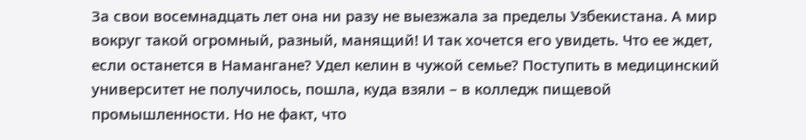За свои восемнадцать лет она ни разу не выезжала за пределы Узбекистана. А мир вокруг такой огромный, разный, манящий! И так хочется его увидеть. Что ее ждет, если останется в Намангане? Удел келин в чужой семье? Поступить в медицинский университет не получилось, пошла, куда взяли – в колледж пищевой промышленности. Но не факт, что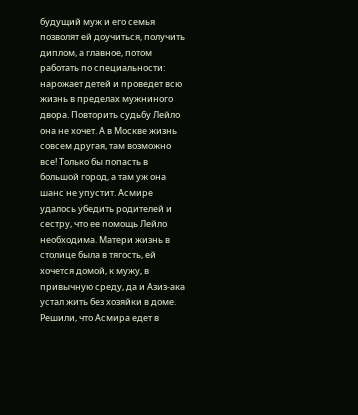будущий муж и его семья позволят ей доучиться, получить диплом, а главное, потом работать по специальности: нарожает детей и проведет всю жизнь в пределах мужниного двора. Повторить судьбу Лейло она не хочет. А в Москве жизнь совсем другая, там возможно все! Только бы попасть в большой город, а там уж она шанс не упустит. Асмире удалось убедить родителей и сестру, что ее помощь Лейло необходима. Матери жизнь в столице была в тягость, ей хочется домой, к мужу, в привычную среду, да и Азиз-ака устал жить без хозяйки в доме. Решили, что Асмира едет в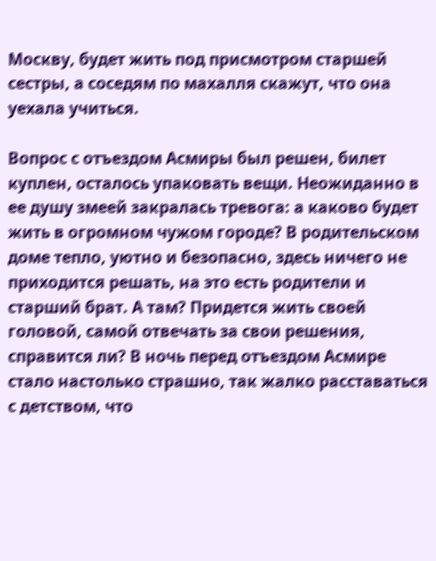Москву, будет жить под присмотром старшей сестры, а соседям по махалля скажут, что она уехала учиться.

Вопрос с отъездом Асмиры был решен, билет куплен, осталось упаковать вещи. Неожиданно в ее душу змеей закралась тревога: а каково будет жить в огромном чужом городе? В родительском доме тепло, уютно и безопасно, здесь ничего не приходится решать, на это есть родители и старший брат. А там? Придется жить своей головой, самой отвечать за свои решения, справится ли? В ночь перед отъездом Асмире стало настолько страшно, так жалко расставаться с детством, что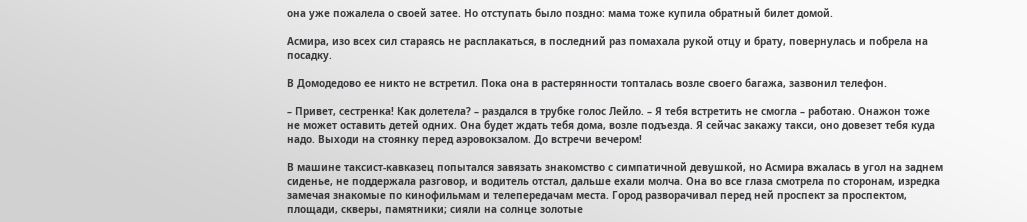она уже пожалела о своей затее. Но отступать было поздно: мама тоже купила обратный билет домой.

Асмира, изо всех сил стараясь не расплакаться, в последний раз помахала рукой отцу и брату, повернулась и побрела на посадку.

В Домодедово ее никто не встретил. Пока она в растерянности топталась возле своего багажа, зазвонил телефон.

– Привет, сестренка! Как долетела? – раздался в трубке голос Лейло. – Я тебя встретить не смогла – работаю. Онажон тоже не может оставить детей одних. Она будет ждать тебя дома, возле подъезда. Я сейчас закажу такси, оно довезет тебя куда надо. Выходи на стоянку перед аэровокзалом. До встречи вечером!

В машине таксист-кавказец попытался завязать знакомство с симпатичной девушкой, но Асмира вжалась в угол на заднем сиденье, не поддержала разговор, и водитель отстал, дальше ехали молча. Она во все глаза смотрела по сторонам, изредка замечая знакомые по кинофильмам и телепередачам места. Город разворачивал перед ней проспект за проспектом, площади, скверы, памятники; сияли на солнце золотые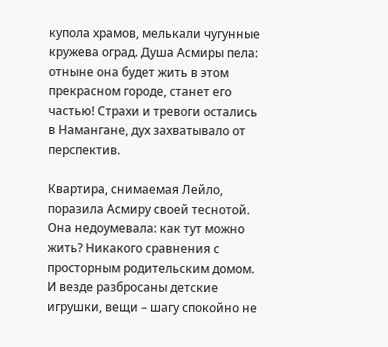купола храмов, мелькали чугунные кружева оград. Душа Асмиры пела: отныне она будет жить в этом прекрасном городе, станет его частью! Страхи и тревоги остались в Намангане, дух захватывало от перспектив.

Квартира, снимаемая Лейло, поразила Асмиру своей теснотой. Она недоумевала: как тут можно жить? Никакого сравнения с просторным родительским домом. И везде разбросаны детские игрушки, вещи – шагу спокойно не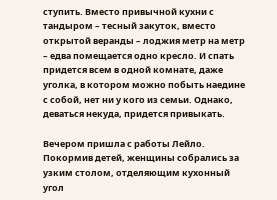ступить. Вместо привычной кухни с тандыром – тесный закуток, вместо открытой веранды – лоджия метр на метр – едва помещается одно кресло. И спать придется всем в одной комнате, даже уголка, в котором можно побыть наедине с собой, нет ни у кого из семьи. Однако, деваться некуда, придется привыкать.

Вечером пришла с работы Лейло. Покормив детей, женщины собрались за узким столом, отделяющим кухонный угол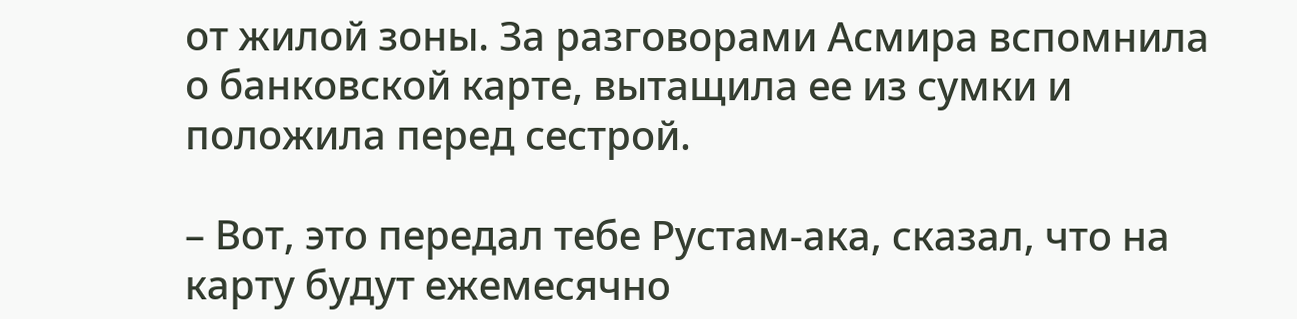от жилой зоны. За разговорами Асмира вспомнила о банковской карте, вытащила ее из сумки и положила перед сестрой.

– Вот, это передал тебе Рустам-ака, сказал, что на карту будут ежемесячно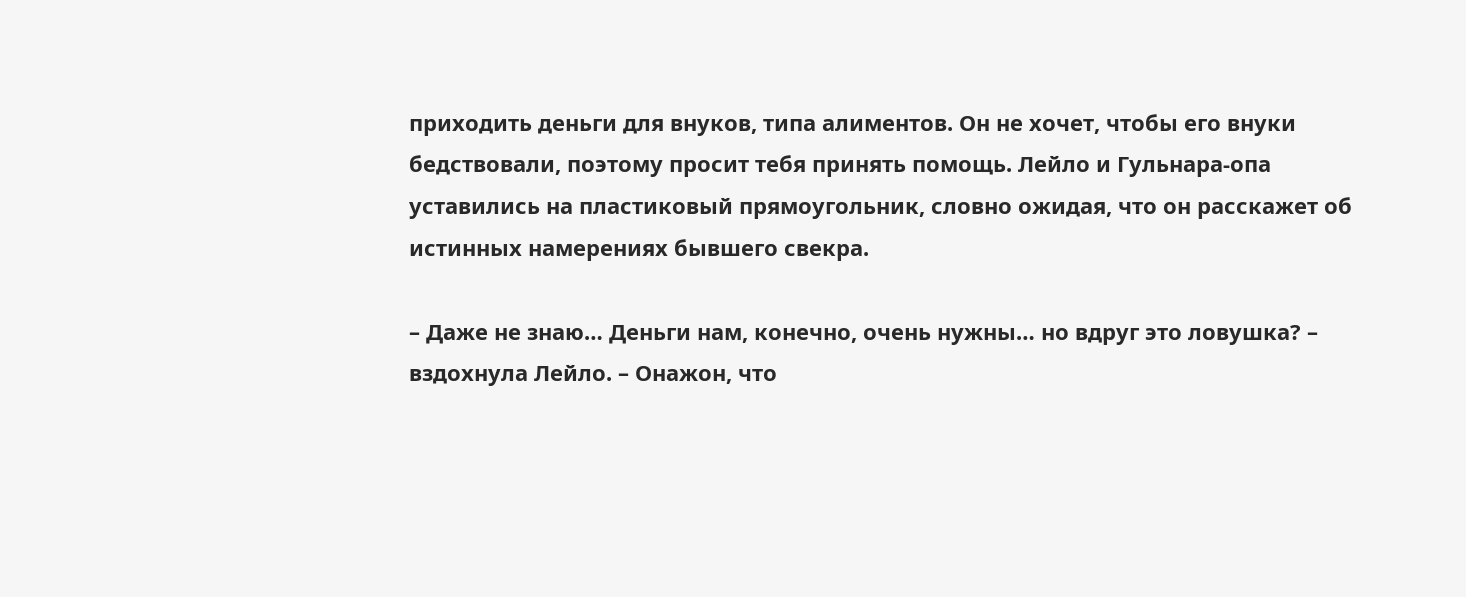приходить деньги для внуков, типа алиментов. Он не хочет, чтобы его внуки бедствовали, поэтому просит тебя принять помощь. Лейло и Гульнара-опа уставились на пластиковый прямоугольник, словно ожидая, что он расскажет об истинных намерениях бывшего свекра.

– Даже не знаю… Деньги нам, конечно, очень нужны… но вдруг это ловушка? – вздохнула Лейло. – Онажон, что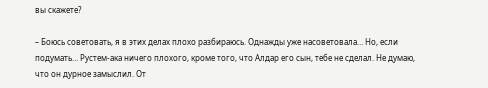вы скажете?

– Боюсь советовать, я в этих делах плохо разбираюсь. Однажды уже насоветовала… Но, если подумать… Рустем-ака ничего плохого, кроме того, что Алдар его сын, тебе не сделал. Не думаю, что он дурное замыслил. От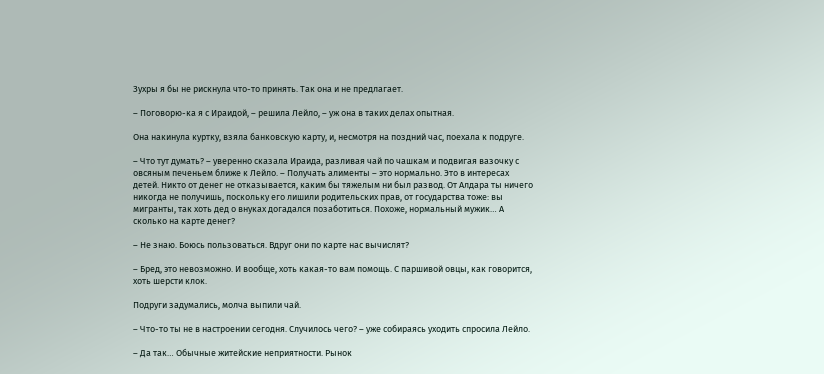Зухры я бы не рискнула что-то принять. Так она и не предлагает.

– Поговорю-ка я с Ираидой, – решила Лейло, – уж она в таких делах опытная.

Она накинула куртку, взяла банковскую карту, и, несмотря на поздний час, поехала к подруге.

– Что тут думать? – уверенно сказала Ираида, разливая чай по чашкам и подвигая вазочку с овсяным печеньем ближе к Лейло. – Получать алименты – это нормально. Это в интересах детей. Никто от денег не отказывается, каким бы тяжелым ни был развод. От Алдара ты ничего никогда не получишь, поскольку его лишили родительских прав, от государства тоже: вы мигранты, так хоть дед о внуках догадался позаботиться. Похоже, нормальный мужик… А сколько на карте денег?

– Не знаю. Боюсь пользоваться. Вдруг они по карте нас вычислят?

– Бред, это невозможно. И вообще, хоть какая-то вам помощь. С паршивой овцы, как говорится, хоть шерсти клок.

Подруги задумались, молча выпили чай.

– Что-то ты не в настроении сегодня. Случилось чего? – уже собираясь уходить спросила Лейло.

– Да так… Обычные житейские неприятности. Рынок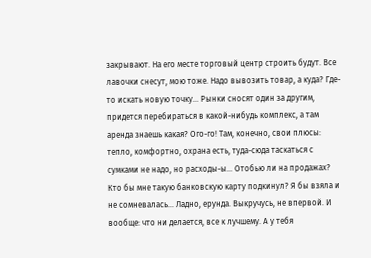закрывают. На его месте торговый центр строить будут. Все лавочки снесут, мою тоже. Надо вывозить товар, а куда? Где-то искать новую точку… Рынки сносят один за другим, придется перебираться в какой-нибудь комплекс, а там аренда знаешь какая? Ого-го! Там, конечно, свои плюсы: тепло, комфортно, охрана есть, туда-сюда таскаться с сумками не надо, но расходы-ы… Отобью ли на продажах? Кто бы мне такую банковскую карту подкинул? Я бы взяла и не сомневалась… Ладно, ерунда. Выкручусь, не впервой. И вообще: что ни делается, все к лучшему. А у тебя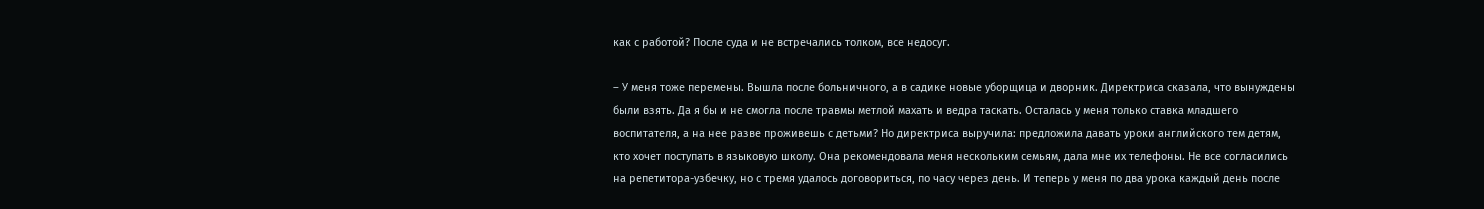как с работой? После суда и не встречались толком, все недосуг.

– У меня тоже перемены. Вышла после больничного, а в садике новые уборщица и дворник. Директриса сказала, что вынуждены были взять. Да я бы и не смогла после травмы метлой махать и ведра таскать. Осталась у меня только ставка младшего воспитателя, а на нее разве проживешь с детьми? Но директриса выручила: предложила давать уроки английского тем детям, кто хочет поступать в языковую школу. Она рекомендовала меня нескольким семьям, дала мне их телефоны. Не все согласились на репетитора-узбечку, но с тремя удалось договориться, по часу через день. И теперь у меня по два урока каждый день после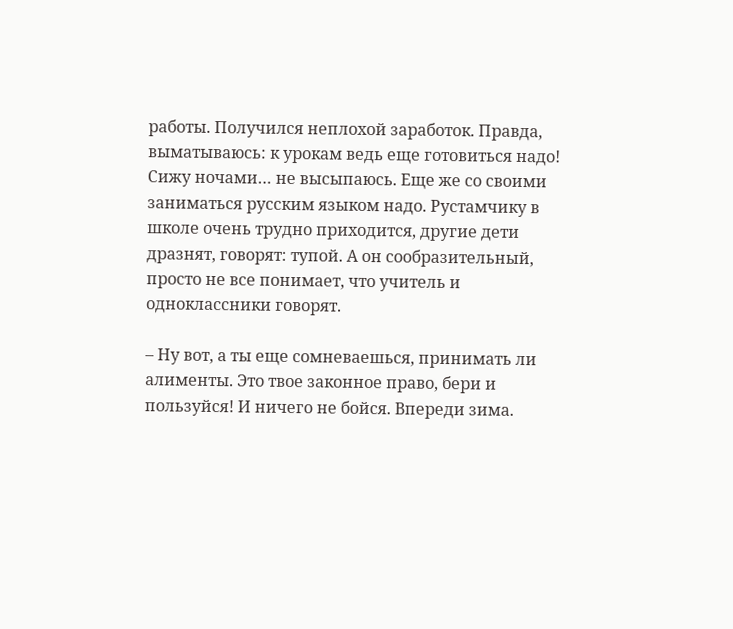работы. Получился неплохой заработок. Правда, выматываюсь: к урокам ведь еще готовиться надо! Сижу ночами… не высыпаюсь. Еще же со своими заниматься русским языком надо. Рустамчику в школе очень трудно приходится, другие дети дразнят, говорят: тупой. А он сообразительный, просто не все понимает, что учитель и одноклассники говорят.

– Ну вот, а ты еще сомневаешься, принимать ли алименты. Это твое законное право, бери и пользуйся! И ничего не бойся. Впереди зима.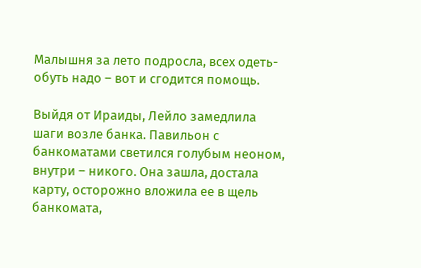Малышня за лето подросла, всех одеть-обуть надо – вот и сгодится помощь.

Выйдя от Ираиды, Лейло замедлила шаги возле банка. Павильон с банкоматами светился голубым неоном, внутри – никого. Она зашла, достала карту, осторожно вложила ее в щель банкомата,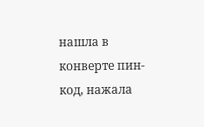нашла в конверте пин-код, нажала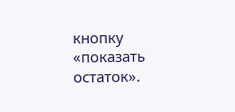кнопку «показать остаток».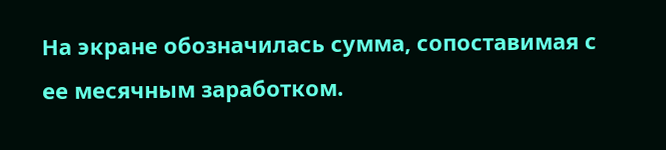На экране обозначилась сумма, сопоставимая с ее месячным заработком.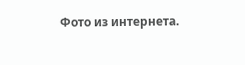Фото из интернета.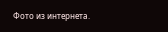Фото из интернета.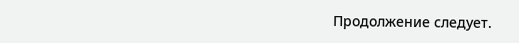Продолжение следует.